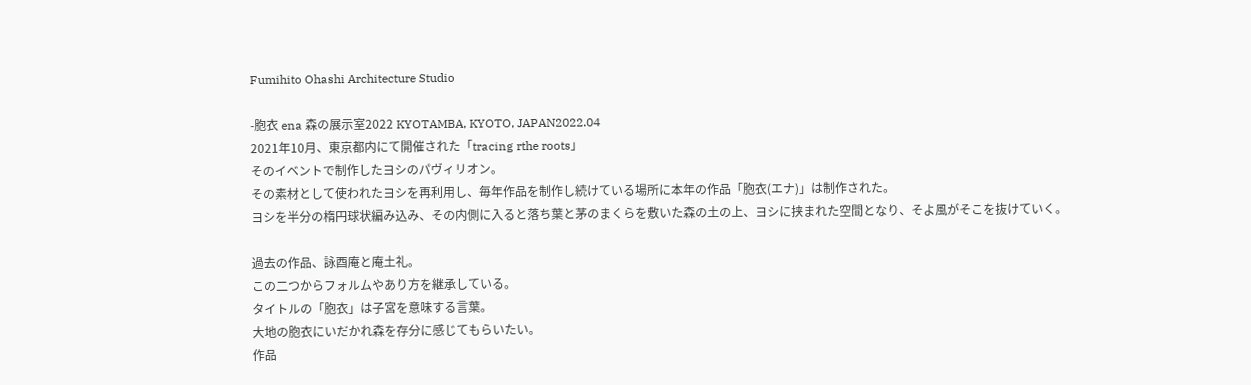Fumihito Ohashi Architecture Studio

-胞衣 ena 森の展示室2022 KYOTAMBA, KYOTO, JAPAN2022.04
2021年10月、東京都内にて開催された「tracing rthe roots」
そのイベントで制作したヨシのパヴィリオン。
その素材として使われたヨシを再利用し、毎年作品を制作し続けている場所に本年の作品「胞衣(エナ)」は制作された。
ヨシを半分の楕円球状編み込み、その内側に入ると落ち葉と茅のまくらを敷いた森の土の上、ヨシに挟まれた空間となり、そよ風がそこを抜けていく。

過去の作品、詠酉庵と庵土礼。
この二つからフォルムやあり方を継承している。
タイトルの「胞衣」は子宮を意味する言葉。
大地の胞衣にいだかれ森を存分に感じてもらいたい。
作品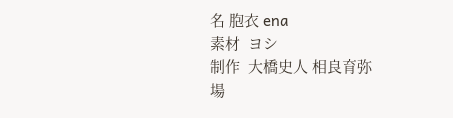名 胞衣 ena
素材  ヨシ
制作  大橋史人 相良育弥
場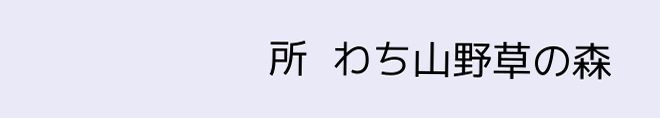所  わち山野草の森